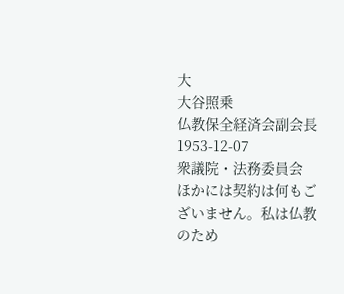大
大谷照乗
仏教保全経済会副会長
1953-12-07
衆議院・法務委員会
ほかには契約は何もございません。私は仏教のため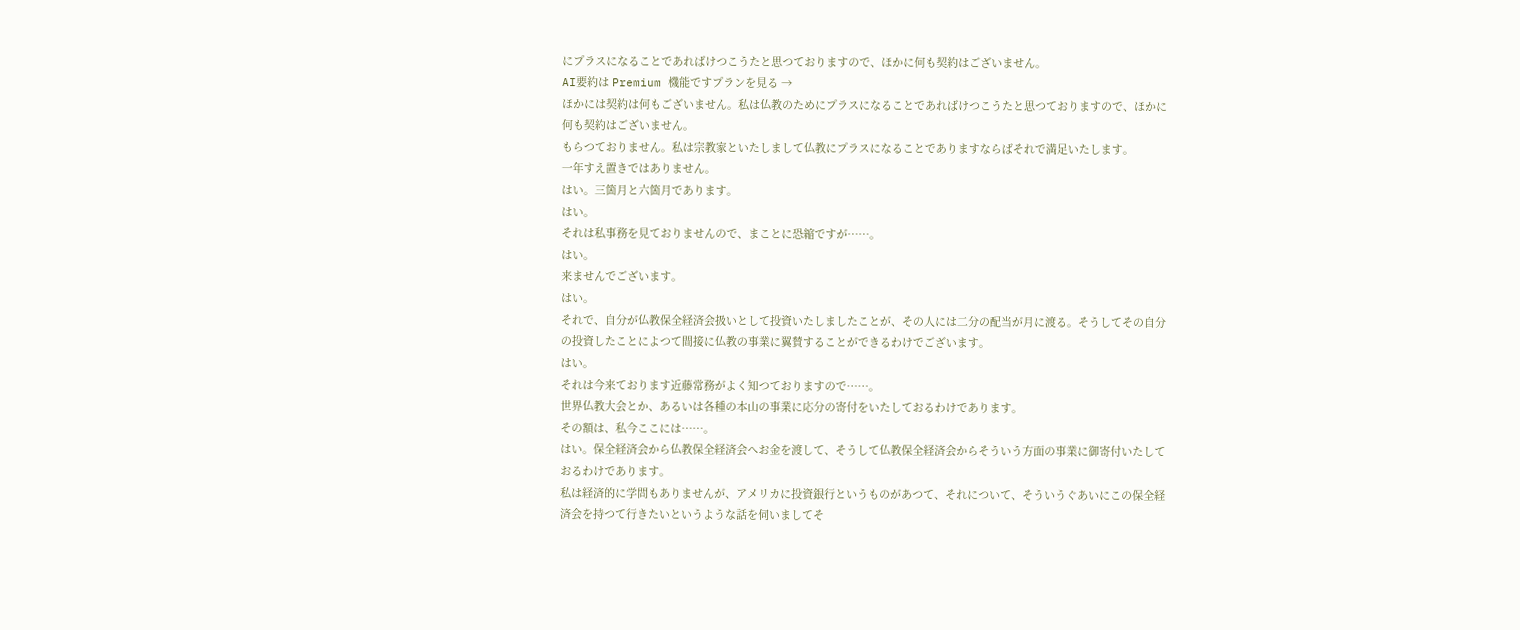にプラスになることであればけつこうたと思つておりますので、ほかに何も契約はございません。
AI要約は Premium 機能ですプランを見る →
ほかには契約は何もございません。私は仏教のためにプラスになることであればけつこうたと思つておりますので、ほかに何も契約はございません。
もらつておりません。私は宗教家といたしまして仏教にプラスになることでありますならばそれで満足いたします。
一年すえ置きではありません。
はい。三箇月と六箇月であります。
はい。
それは私事務を見ておりませんので、まことに恐縮ですが……。
はい。
来ませんでございます。
はい。
それで、自分が仏教保全経済会扱いとして投資いたしましたことが、その人には二分の配当が月に渡る。そうしてその自分の投資したことによつて間接に仏教の事業に翼賛することができるわけでございます。
はい。
それは今来ております近藤常務がよく知つておりますので……。
世界仏教大会とか、あるいは各種の本山の事業に応分の寄付をいたしておるわけであります。
その額は、私今ここには……。
はい。保全経済会から仏教保全経済会へお金を渡して、そうして仏教保全経済会からそういう方面の事業に御寄付いたしておるわけであります。
私は経済的に学問もありませんが、アメリカに投資銀行というものがあつて、それについて、そういうぐあいにこの保全経済会を持つて行きたいというような話を伺いましてそ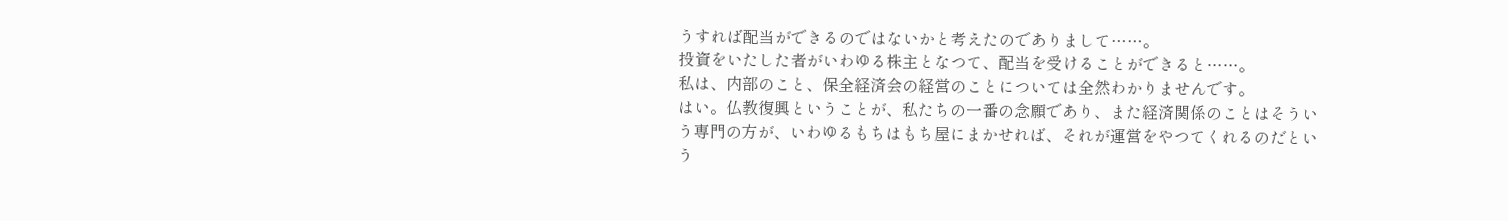うすれば配当ができるのではないかと考えたのでありまして……。
投資をいたした者がいわゆる株主となつて、配当を受けることができると……。
私は、内部のこと、保全経済会の経営のことについては全然わかりませんです。
はい。仏教復興ということが、私たちの一番の念願であり、また経済関係のことはそういう専門の方が、いわゆるもちはもち屋にまかせれば、それが運営をやつてくれるのだという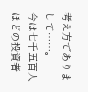考え方でありまして……。
今は七千五百人ほどの投資者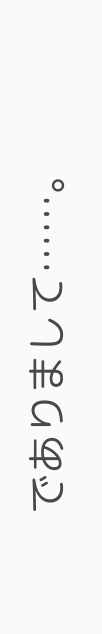でありまして……。